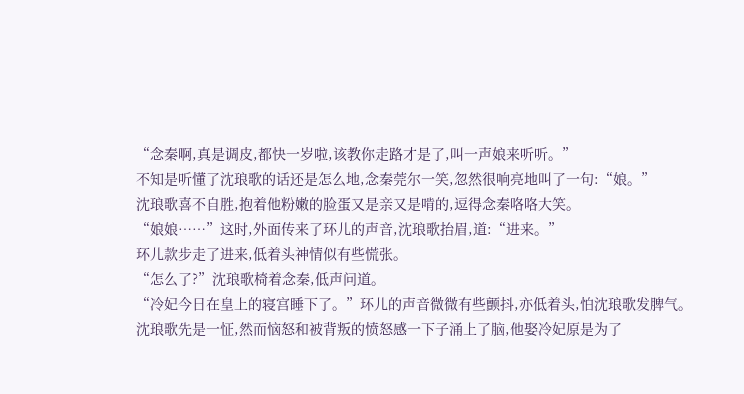“念秦啊,真是调皮,都快一岁啦,该教你走路才是了,叫一声娘来听听。”
不知是听懂了沈琅歌的话还是怎么地,念秦莞尔一笑,忽然很响亮地叫了一句:“娘。”
沈琅歌喜不自胜,抱着他粉嫩的脸蛋又是亲又是啃的,逗得念秦咯咯大笑。
“娘娘……”这时,外面传来了环儿的声音,沈琅歌抬眉,道:“进来。”
环儿款步走了进来,低着头神情似有些慌张。
“怎么了?”沈琅歌椅着念秦,低声问道。
“冷妃今日在皇上的寝宫睡下了。”环儿的声音微微有些颤抖,亦低着头,怕沈琅歌发脾气。
沈琅歌先是一怔,然而恼怒和被背叛的愤怒感一下子涌上了脑,他娶冷妃原是为了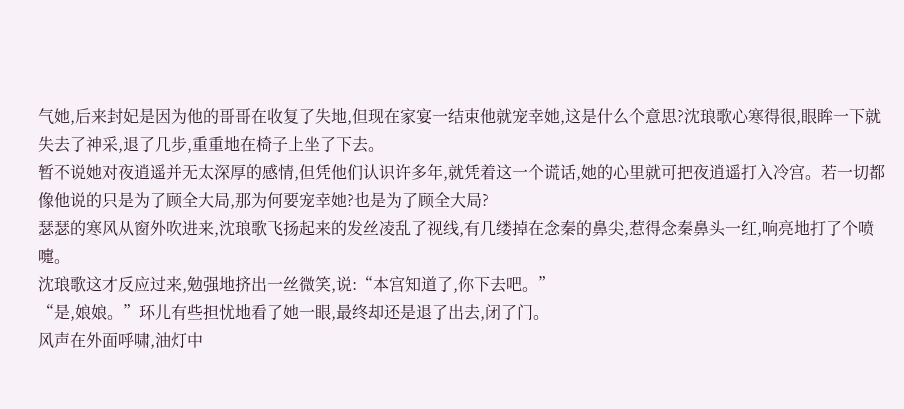气她,后来封妃是因为他的哥哥在收复了失地,但现在家宴一结束他就宠幸她,这是什么个意思?沈琅歌心寒得很,眼眸一下就失去了神采,退了几步,重重地在椅子上坐了下去。
暂不说她对夜逍遥并无太深厚的感情,但凭他们认识许多年,就凭着这一个谎话,她的心里就可把夜逍遥打入冷宫。若一切都像他说的只是为了顾全大局,那为何要宠幸她?也是为了顾全大局?
瑟瑟的寒风从窗外吹进来,沈琅歌飞扬起来的发丝凌乱了视线,有几缕掉在念秦的鼻尖,惹得念秦鼻头一红,响亮地打了个喷嚏。
沈琅歌这才反应过来,勉强地挤出一丝微笑,说:“本宫知道了,你下去吧。”
“是,娘娘。”环儿有些担忧地看了她一眼,最终却还是退了出去,闭了门。
风声在外面呼啸,油灯中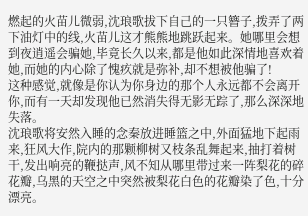燃起的火苗儿微弱,沈琅歌拔下自己的一只簪子,拨弄了两下油灯中的线,火苗儿这才熊熊地跳跃起来。她哪里会想到夜逍遥会骗她,毕竟长久以来,都是他如此深情地喜欢着她,而她的内心除了愧疚就是弥补,却不想被他骗了!
这种感觉,就像是你认为你身边的那个人永远都不会离开你,而有一天却发现他已然消失得无影无踪了,那么深深地失落。
沈琅歌将安然入睡的念秦放进睡篮之中,外面猛地下起雨来,狂风大作,院内的那颗柳树又枝条乱舞起来,抽打着树干,发出响亮的鞭挞声,风不知从哪里带过来一阵梨花的碎花瓣,乌黑的天空之中突然被梨花白色的花瓣染了色,十分漂亮。